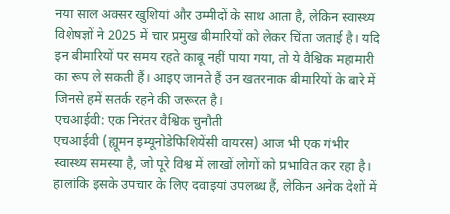नया साल अक्सर खुशियां और उम्मीदों के साथ आता है, लेकिन स्वास्थ्य विशेषज्ञों ने 2025 में चार प्रमुख बीमारियों को लेकर चिंता जताई है। यदि इन बीमारियों पर समय रहते काबू नहीं पाया गया, तो ये वैश्विक महामारी का रूप ले सकती हैं। आइए जानते हैं उन खतरनाक बीमारियों के बारे में जिनसे हमें सतर्क रहने की जरूरत है।
एचआईवी: एक निरंतर वैश्विक चुनौती
एचआईवी (ह्यूमन इम्यूनोडेफिशियेंसी वायरस) आज भी एक गंभीर स्वास्थ्य समस्या है, जो पूरे विश्व में लाखों लोगों को प्रभावित कर रहा है। हालांकि इसके उपचार के लिए दवाइयां उपलब्ध हैं, लेकिन अनेक देशों में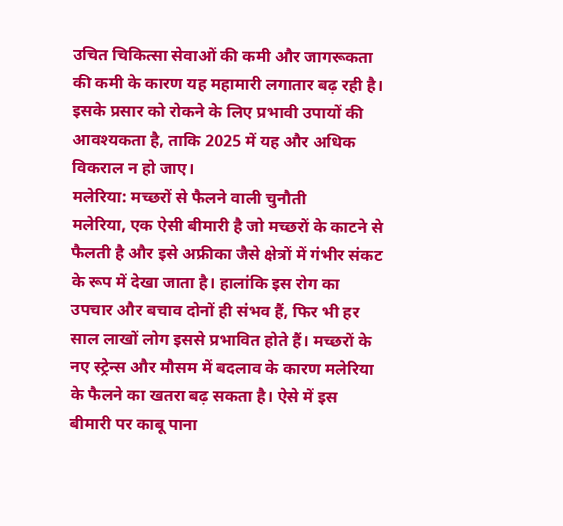उचित चिकित्सा सेवाओं की कमी और जागरूकता की कमी के कारण यह महामारी लगातार बढ़ रही है। इसके प्रसार को रोकने के लिए प्रभावी उपायों की आवश्यकता है, ताकि 2025 में यह और अधिक विकराल न हो जाए।
मलेरिया: मच्छरों से फैलने वाली चुनौती
मलेरिया, एक ऐसी बीमारी है जो मच्छरों के काटने से फैलती है और इसे अफ्रीका जैसे क्षेत्रों में गंभीर संकट के रूप में देखा जाता है। हालांकि इस रोग का उपचार और बचाव दोनों ही संभव हैं, फिर भी हर साल लाखों लोग इससे प्रभावित होते हैं। मच्छरों के नए स्ट्रेन्स और मौसम में बदलाव के कारण मलेरिया के फैलने का खतरा बढ़ सकता है। ऐसे में इस बीमारी पर काबू पाना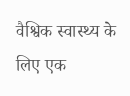वैश्विक स्वास्थ्य के लिए एक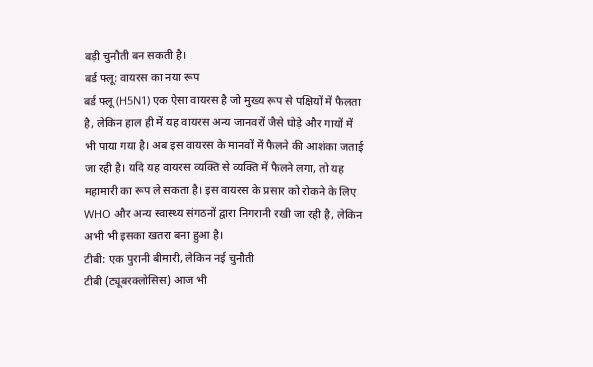बड़ी चुनौती बन सकती है।
बर्ड फ्लू: वायरस का नया रूप
बर्ड फ्लू (H5N1) एक ऐसा वायरस है जो मुख्य रूप से पक्षियों में फैलता है, लेकिन हाल ही में यह वायरस अन्य जानवरों जैसे घोड़े और गायों में भी पाया गया है। अब इस वायरस के मानवों में फैलने की आशंका जताई जा रही है। यदि यह वायरस व्यक्ति से व्यक्ति में फैलने लगा, तो यह महामारी का रूप ले सकता है। इस वायरस के प्रसार को रोकने के लिए WHO और अन्य स्वास्थ्य संगठनों द्वारा निगरानी रखी जा रही है, लेकिन अभी भी इसका खतरा बना हुआ है।
टीबी: एक पुरानी बीमारी, लेकिन नई चुनौती
टीबी (ट्यूबरक्लोसिस) आज भी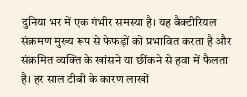दुनिया भर में एक गंभीर समस्या है। यह बैक्टीरियल संक्रमण मुख्य रूप से फेफड़ों को प्रभावित करता है और संक्रमित व्यक्ति के खांसने या छींकने से हवा में फैलता है। हर साल टीबी के कारण लाखों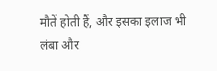मौतें होती हैं, और इसका इलाज भी लंबा और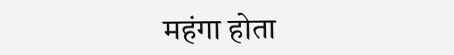महंगा होता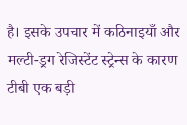है। इसके उपचार में कठिनाइयाँ और मल्टी-ड्रग रेजिस्टेंट स्ट्रेन्स के कारण टीबी एक बड़ी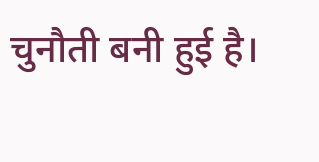चुनौती बनी हुई है।